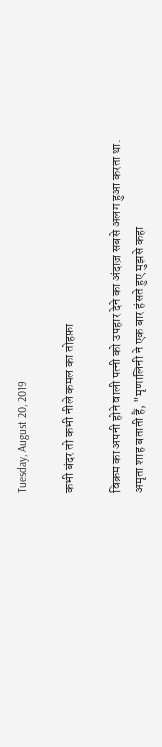Tuesday, August 20, 2019

कभी बंदर तो कभी नीले कमल का तोहफ़ा

विक्रम का अपनी होने वाली पत्नी को उपहार देने का अंदाज़ सबसे अलग हुआ करता था.
अमृता शाह बताती हैं, "मृणालिनी ने एक बार हंसते हुए मुझसे कहा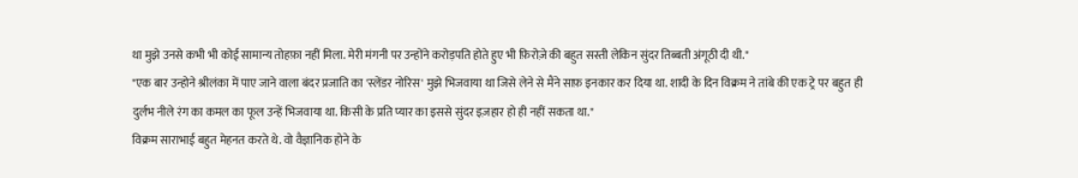था मुझे उनसे कभी भी कोई सामान्य तोहफ़ा नहीं मिला. मेरी मंगनी पर उन्होंने करोड़पति होते हुए भी फ़िरोज़े की बहुत सस्ती लेकिन सुंदर तिब्बती अंगूठी दी थी."
"एक बार उन्होने श्रीलंका में पाए जाने वाला बंदर प्रजाति का 'स्लेंडर नोरिस' मुझे भिजवाया था जिसे लेने से मैंने साफ़ इनकार कर दिया था. शादी के दिन विक्रम ने तांबे की एक ट्रे पर बहुत ही दुर्लभ नीले रंग का कमल का फूल उन्हें भिजवाया था. किसी के प्रति प्यार का इससे सुंदर इज़हार हो ही नहीं सकता था."
विक्रम साराभाई बहुत मेहनत करते थे. वो वैज्ञानिक होने के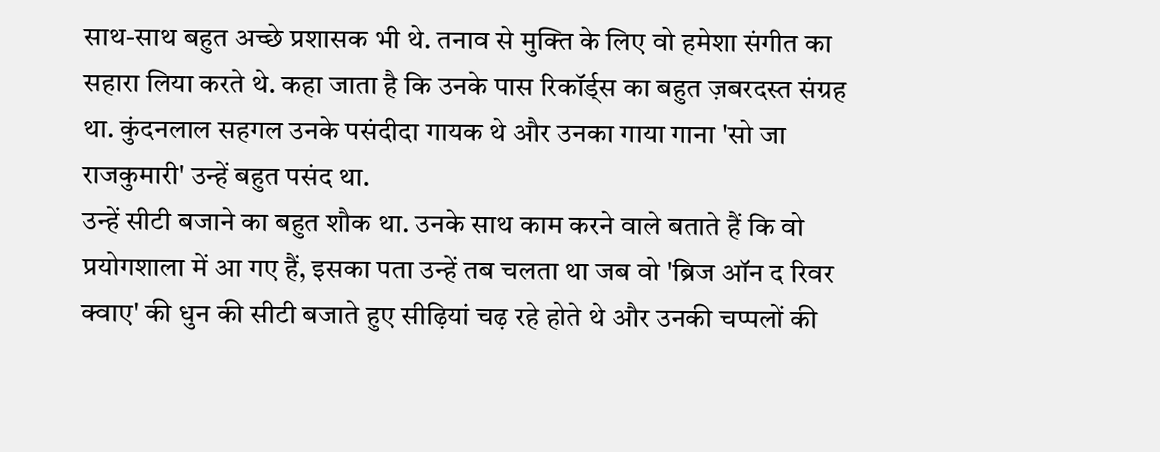साथ-साथ बहुत अच्छे प्रशासक भी थे. तनाव से मुक्ति के लिए वो हमेशा संगीत का सहारा लिया करते थे. कहा जाता है कि उनके पास रिकॉर्ड्स का बहुत ज़बरदस्त संग्रह था. कुंदनलाल सहगल उनके पसंदीदा गायक थे और उनका गाया गाना 'सो जा राजकुमारी' उन्हें बहुत पसंद था.
उन्हें सीटी बजाने का बहुत शौक था. उनके साथ काम करने वाले बताते हैं कि वो प्रयोगशाला में आ गए हैं, इसका पता उन्हें तब चलता था जब वो 'ब्रिज ऑन द रिवर क्वाए' की धुन की सीटी बजाते हुए सीढ़ियां चढ़ रहे होते थे और उनकी चप्पलों की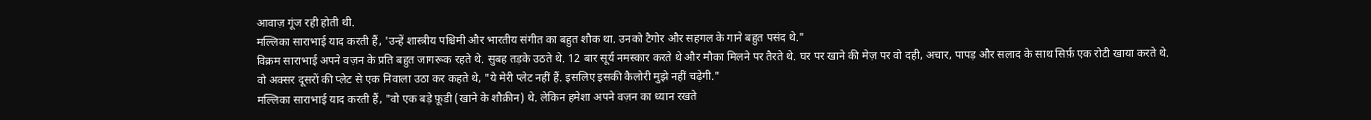आवाज़ गूंज रही होती थी.
मल्लिका साराभाई याद करती हैं, 'उन्हें शास्त्रीय पश्चिमी और भारतीय संगीत का बहुत शौक था. उनको टैगोर और सहगल के गाने बहुत पसंद थे."
विक्रम साराभाई अपने वज़न के प्रति बहुत जागरूक रहते थे. सुबह तड़के उठते थे. 12 बार सूर्य नमस्कार करते थे और मौका मिलने पर तैरते थे. घर पर खाने की मेज़ पर वो दही, अचार, पापड़ और सलाद के साथ सिर्फ़ एक रोटी खाया करते थे.
वो अक्सर दूसरों की प्लेट से एक निवाला उठा कर कहते थे, "ये मेरी प्लेट नहीं हैं. इसलिए इसकी कैलोरी मुझे नहीं चढ़ेगी."
मल्लिका साराभाई याद करती हैं, "वो एक बड़े फ़ूडी (खाने के शौक़ीन) थे. लेकिन हमेशा अपने वज़न का ध्यान रखते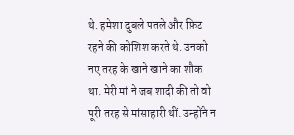थे. हमेशा दुबले पतले और फ़िट रहने की कोशिश करते थे. उनको नए तरह के खाने खाने का शौक था. मेरी मां ने जब शादी की तो वो पूरी तरह से मांसाहारी थीं. उन्होंने न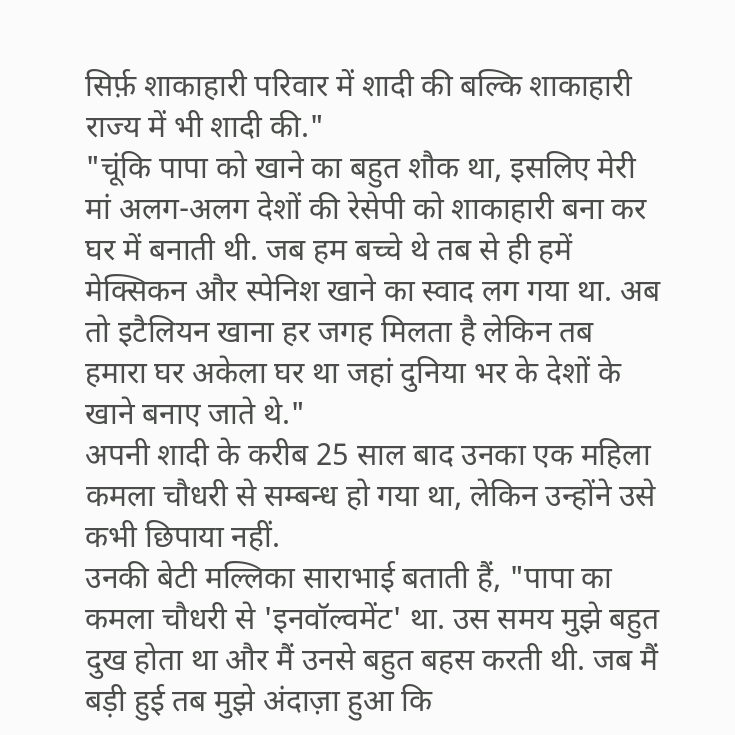सिर्फ़ शाकाहारी परिवार में शादी की बल्कि शाकाहारी राज्य में भी शादी की."
"चूंकि पापा को खाने का बहुत शौक था, इसलिए मेरी मां अलग-अलग देशों की रेसेपी को शाकाहारी बना कर घर में बनाती थी. जब हम बच्चे थे तब से ही हमें मेक्सिकन और स्पेनिश खाने का स्वाद लग गया था. अब तो इटैलियन खाना हर जगह मिलता है लेकिन तब हमारा घर अकेला घर था जहां दुनिया भर के देशों के खाने बनाए जाते थे."
अपनी शादी के करीब 25 साल बाद उनका एक महिला कमला चौधरी से सम्बन्ध हो गया था, लेकिन उन्होंने उसे कभी छिपाया नहीं.
उनकी बेटी मल्लिका साराभाई बताती हैं, "पापा का कमला चौधरी से 'इनवॉल्वमेंट' था. उस समय मुझे बहुत दुख होता था और मैं उनसे बहुत बहस करती थी. जब मैं बड़ी हुई तब मुझे अंदाज़ा हुआ कि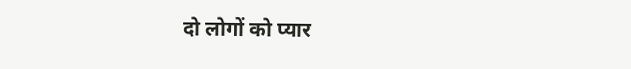दो लोगों को प्यार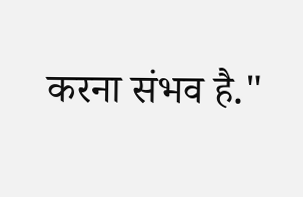करना संभव है."